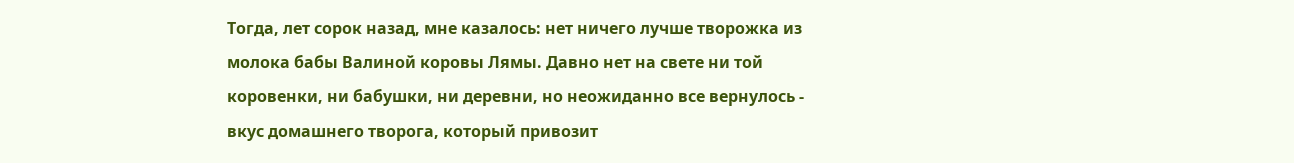Тогда, лет сорок назад, мне казалось: нет ничего лучше творожка из молока бабы Валиной коровы Лямы. Давно нет на свете ни той коровенки, ни бабушки, ни деревни, но неожиданно все вернулось - вкус домашнего творога, который привозит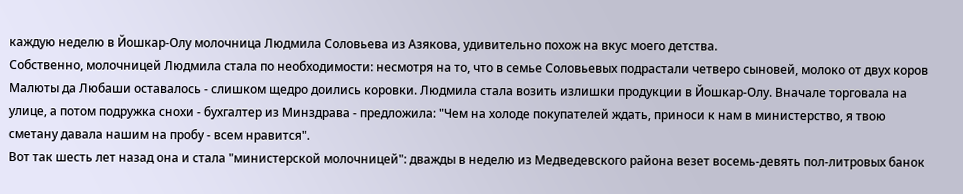каждую неделю в Йошкар-Олу молочница Людмила Соловьева из Азякова, удивительно похож на вкус моего детства.
Собственно, молочницей Людмила стала по необходимости: несмотря на то, что в семье Соловьевых подрастали четверо сыновей, молоко от двух коров Малюты да Любаши оставалось - слишком щедро доились коровки. Людмила стала возить излишки продукции в Йошкар-Олу. Вначале торговала на улице, а потом подружка снохи - бухгалтер из Минздрава - предложила: "Чем на холоде покупателей ждать, приноси к нам в министерство, я твою сметану давала нашим на пробу - всем нравится".
Вот так шесть лет назад она и стала "министерской молочницей": дважды в неделю из Медведевского района везет восемь-девять пол-литровых банок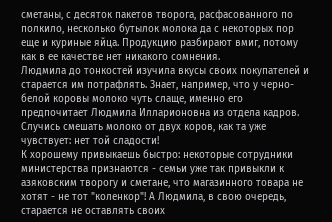сметаны, с десяток пакетов творога, расфасованного по полкило, несколько бутылок молока да с некоторых пор еще и куриные яйца. Продукцию разбирают вмиг, потому как в ее качестве нет никакого сомнения.
Людмила до тонкостей изучила вкусы своих покупателей и старается им потрафлять. Знает, например, что у черно-белой коровы молоко чуть слаще, именно его предпочитает Людмила Илларионовна из отдела кадров. Случись смешать молоко от двух коров, как та уже чувствует: нет той сладости!
К хорошему привыкаешь быстро: некоторые сотрудники министерства признаются - семьи уже так привыкли к азяковским творогу и сметане, что магазинного товара не хотят - не тот "коленкор"! А Людмила, в свою очередь, старается не оставлять своих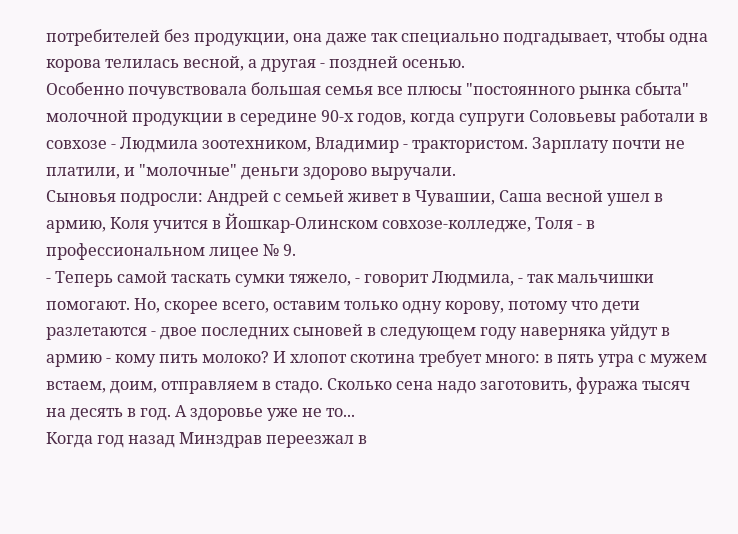потребителей без продукции, она даже так специально подгадывает, чтобы одна корова телилась весной, а другая - поздней осенью.
Особенно почувствовала большая семья все плюсы "постоянного рынка сбыта" молочной продукции в середине 90-х годов, когда супруги Соловьевы работали в совхозе - Людмила зоотехником, Владимир - трактористом. Зарплату почти не платили, и "молочные" деньги здорово выручали.
Сыновья подросли: Андрей с семьей живет в Чувашии, Саша весной ушел в армию, Коля учится в Йошкар-Олинском совхозе-колледже, Толя - в профессиональном лицее № 9.
- Теперь самой таскать сумки тяжело, - говорит Людмила, - так мальчишки помогают. Но, скорее всего, оставим только одну корову, потому что дети разлетаются - двое последних сыновей в следующем году наверняка уйдут в армию - кому пить молоко? И хлопот скотина требует много: в пять утра с мужем встаем, доим, отправляем в стадо. Сколько сена надо заготовить, фуража тысяч на десять в год. А здоровье уже не то...
Когда год назад Минздрав переезжал в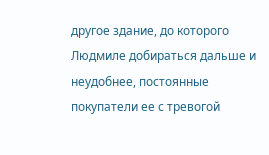другое здание, до которого Людмиле добираться дальше и неудобнее, постоянные покупатели ее с тревогой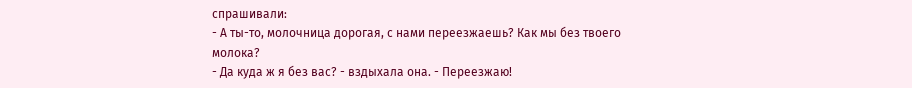спрашивали:
- А ты-то, молочница дорогая, с нами переезжаешь? Как мы без твоего молока?
- Да куда ж я без вас? - вздыхала она. - Переезжаю!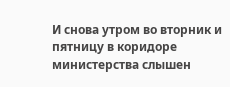И снова утром во вторник и пятницу в коридоре министерства слышен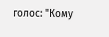голос: "Кому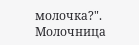молочка?". Молочница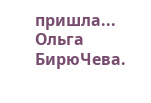пришла...
Ольга БирюЧева.